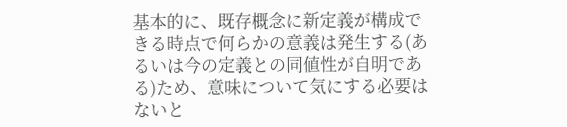基本的に、既存概念に新定義が構成できる時点で何らかの意義は発生する(あるいは今の定義との同値性が自明である)ため、意味について気にする必要はないと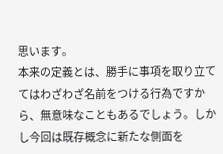思います。
本来の定義とは、勝手に事項を取り立ててはわざわざ名前をつける行為ですから、無意味なこともあるでしょう。しかし今回は既存概念に新たな側面を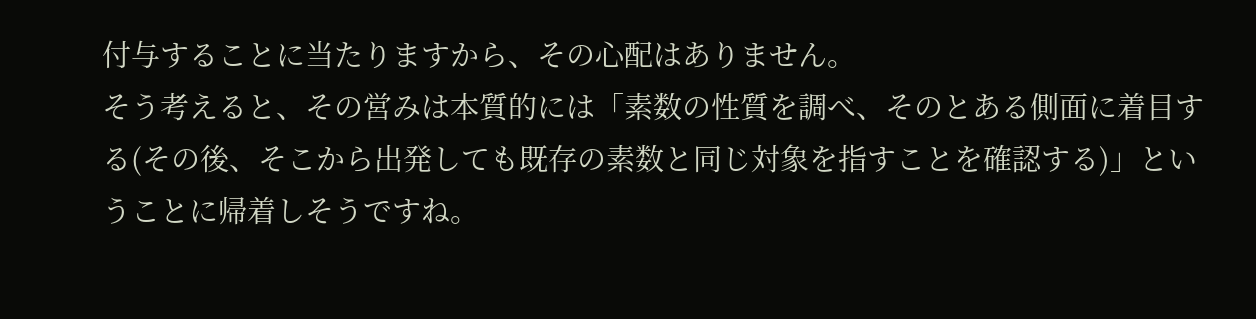付与することに当たりますから、その心配はありません。
そう考えると、その営みは本質的には「素数の性質を調べ、そのとある側面に着目する(その後、そこから出発しても既存の素数と同じ対象を指すことを確認する)」ということに帰着しそうですね。